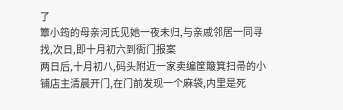了
簟小筠的母亲河氏见她一夜未归,与亲戚邻居一同寻找,次日,即十月初六到衙门报案
两日后,十月初八,码头附近一家卖编筐簸箕扫帚的小铺店主清晨开门,在门前发现一个麻袋,内里是死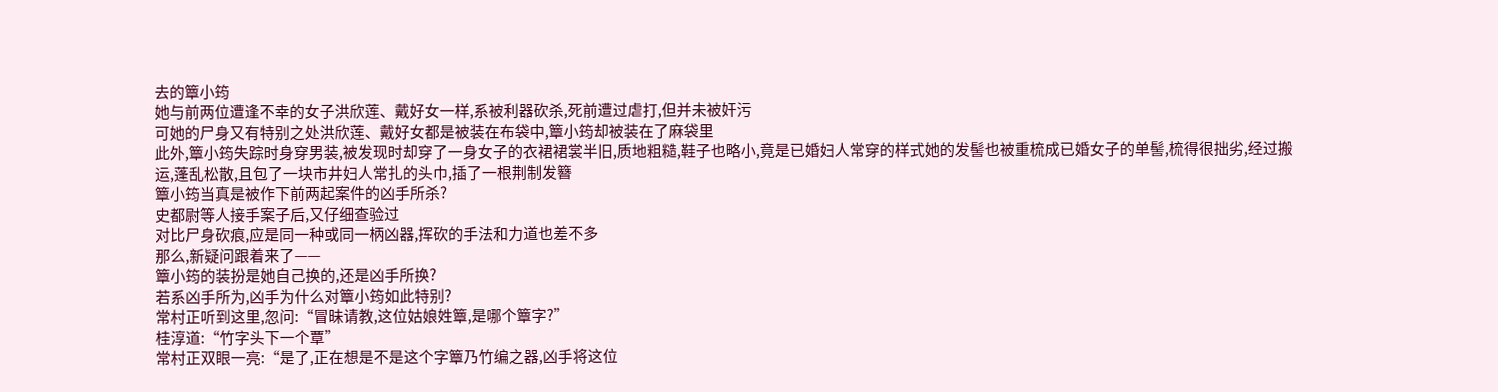去的簟小筠
她与前两位遭逢不幸的女子洪欣莲、戴好女一样,系被利器砍杀,死前遭过虐打,但并未被奸污
可她的尸身又有特别之处洪欣莲、戴好女都是被装在布袋中,簟小筠却被装在了麻袋里
此外,簟小筠失踪时身穿男装,被发现时却穿了一身女子的衣裙裙裳半旧,质地粗糙,鞋子也略小,竟是已婚妇人常穿的样式她的发髻也被重梳成已婚女子的单髻,梳得很拙劣,经过搬运,蓬乱松散,且包了一块市井妇人常扎的头巾,插了一根荆制发簪
簟小筠当真是被作下前两起案件的凶手所杀?
史都尉等人接手案子后,又仔细查验过
对比尸身砍痕,应是同一种或同一柄凶器,挥砍的手法和力道也差不多
那么,新疑问跟着来了——
簟小筠的装扮是她自己换的,还是凶手所换?
若系凶手所为,凶手为什么对簟小筠如此特别?
常村正听到这里,忽问:“冒昧请教,这位姑娘姓簟,是哪个簟字?”
桂淳道:“竹字头下一个覃”
常村正双眼一亮:“是了,正在想是不是这个字簟乃竹编之器,凶手将这位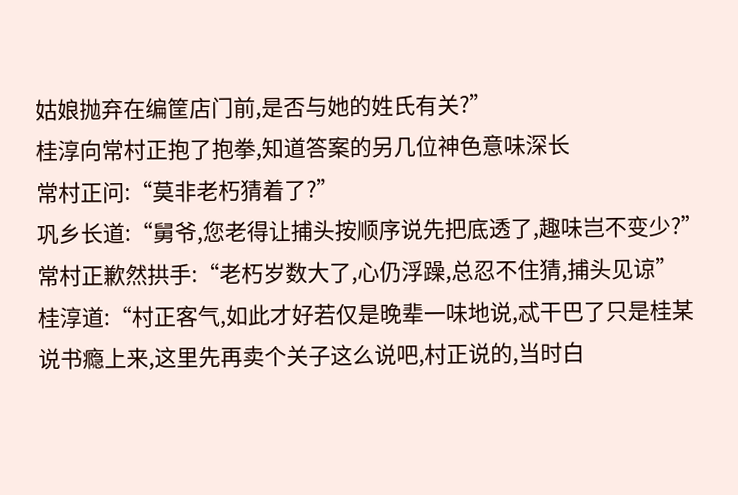姑娘抛弃在编筐店门前,是否与她的姓氏有关?”
桂淳向常村正抱了抱拳,知道答案的另几位神色意味深长
常村正问:“莫非老朽猜着了?”
巩乡长道:“舅爷,您老得让捕头按顺序说先把底透了,趣味岂不变少?”
常村正歉然拱手:“老朽岁数大了,心仍浮躁,总忍不住猜,捕头见谅”
桂淳道:“村正客气,如此才好若仅是晚辈一味地说,忒干巴了只是桂某说书瘾上来,这里先再卖个关子这么说吧,村正说的,当时白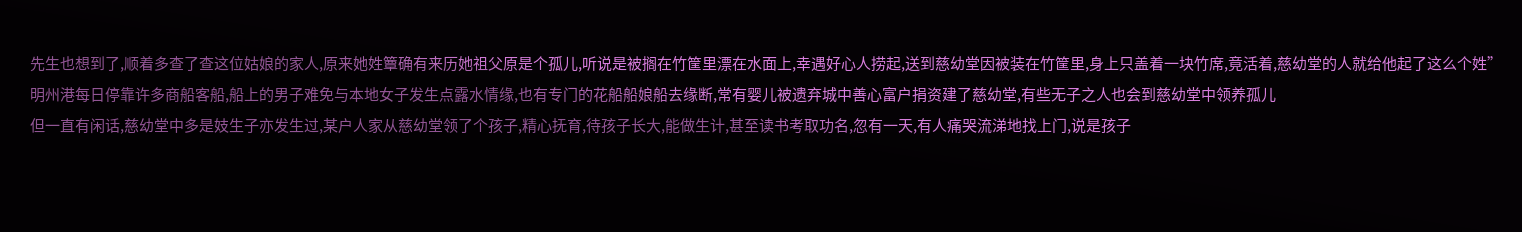先生也想到了,顺着多查了查这位姑娘的家人,原来她姓簟确有来历她祖父原是个孤儿,听说是被搁在竹筐里漂在水面上,幸遇好心人捞起,送到慈幼堂因被装在竹筐里,身上只盖着一块竹席,竟活着,慈幼堂的人就给他起了这么个姓”
明州港每日停靠许多商船客船,船上的男子难免与本地女子发生点露水情缘,也有专门的花船船娘船去缘断,常有婴儿被遗弃城中善心富户捐资建了慈幼堂,有些无子之人也会到慈幼堂中领养孤儿
但一直有闲话,慈幼堂中多是妓生子亦发生过,某户人家从慈幼堂领了个孩子,精心抚育,待孩子长大,能做生计,甚至读书考取功名,忽有一天,有人痛哭流涕地找上门,说是孩子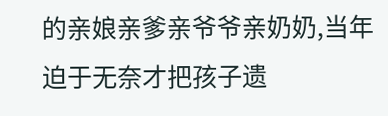的亲娘亲爹亲爷爷亲奶奶,当年迫于无奈才把孩子遗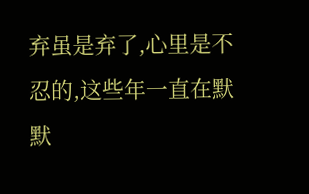弃虽是弃了,心里是不忍的,这些年一直在默默